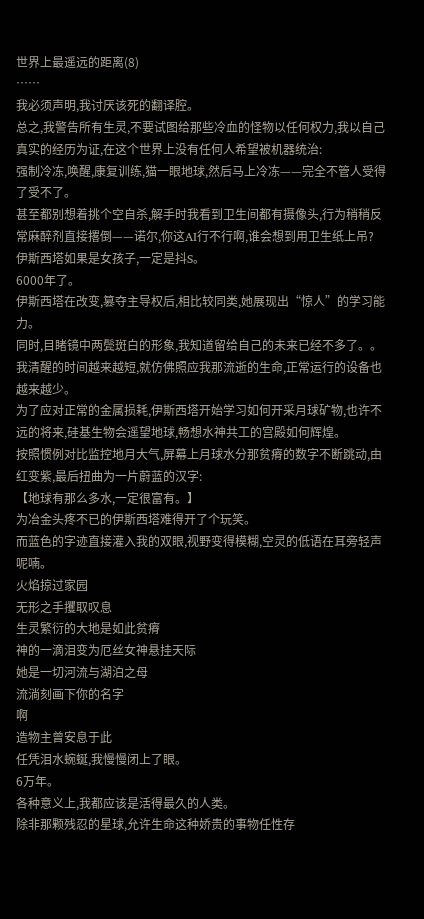世界上最遥远的距离(8)
……
我必须声明,我讨厌该死的翻译腔。
总之,我警告所有生灵,不要试图给那些冷血的怪物以任何权力,我以自己真实的经历为证,在这个世界上没有任何人希望被机器统治:
强制冷冻,唤醒,康复训练,猫一眼地球,然后马上冷冻——完全不管人受得了受不了。
甚至都别想着挑个空自杀,解手时我看到卫生间都有摄像头,行为稍稍反常麻醉剂直接撂倒——诺尔,你这AI行不行啊,谁会想到用卫生纸上吊?
伊斯西塔如果是女孩子,一定是抖S。
6000年了。
伊斯西塔在改变,篡夺主导权后,相比较同类,她展现出“惊人”的学习能力。
同时,目睹镜中两鬓斑白的形象,我知道留给自己的未来已经不多了。。
我清醒的时间越来越短,就仿佛照应我那流逝的生命,正常运行的设备也越来越少。
为了应对正常的金属损耗,伊斯西塔开始学习如何开采月球矿物,也许不远的将来,硅基生物会遥望地球,畅想水神共工的宫殿如何辉煌。
按照惯例对比监控地月大气,屏幕上月球水分那贫瘠的数字不断跳动,由红变紫,最后扭曲为一片蔚蓝的汉字:
【地球有那么多水,一定很富有。】
为冶金头疼不已的伊斯西塔难得开了个玩笑。
而蓝色的字迹直接灌入我的双眼,视野变得模糊,空灵的低语在耳旁轻声呢喃。
火焰掠过家园
无形之手攫取叹息
生灵繁衍的大地是如此贫瘠
神的一滴泪变为厄丝女神悬挂天际
她是一切河流与湖泊之母
流淌刻画下你的名字
啊
造物主曾安息于此
任凭泪水蜿蜒,我慢慢闭上了眼。
6万年。
各种意义上,我都应该是活得最久的人类。
除非那颗残忍的星球,允许生命这种娇贵的事物任性存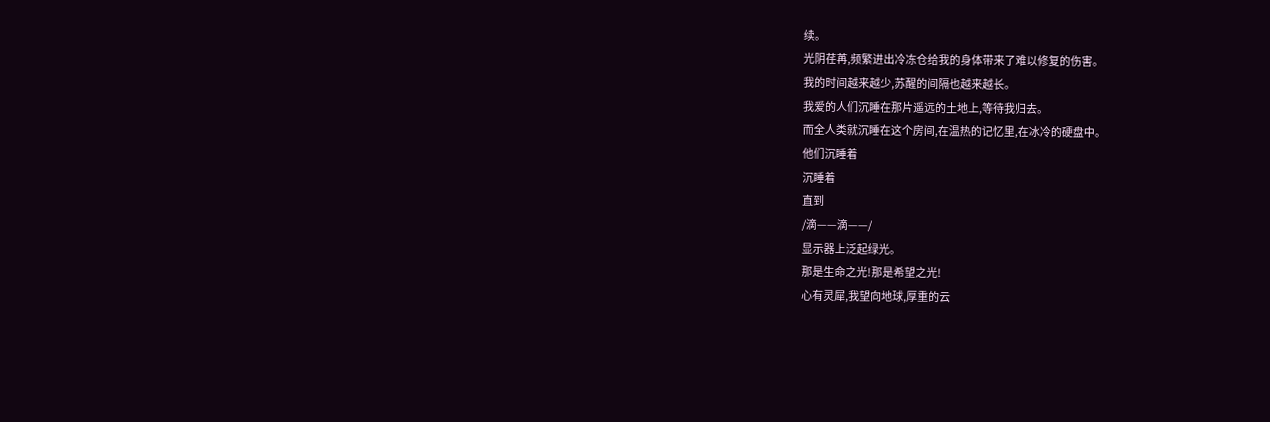续。
光阴荏苒,频繁进出冷冻仓给我的身体带来了难以修复的伤害。
我的时间越来越少,苏醒的间隔也越来越长。
我爱的人们沉睡在那片遥远的土地上,等待我归去。
而全人类就沉睡在这个房间,在温热的记忆里,在冰冷的硬盘中。
他们沉睡着
沉睡着
直到
/滴——滴——/
显示器上泛起绿光。
那是生命之光!那是希望之光!
心有灵犀,我望向地球,厚重的云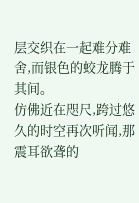层交织在一起难分难舍,而银色的蛟龙腾于其间。
仿佛近在咫尺,跨过悠久的时空再次听闻,那震耳欲聋的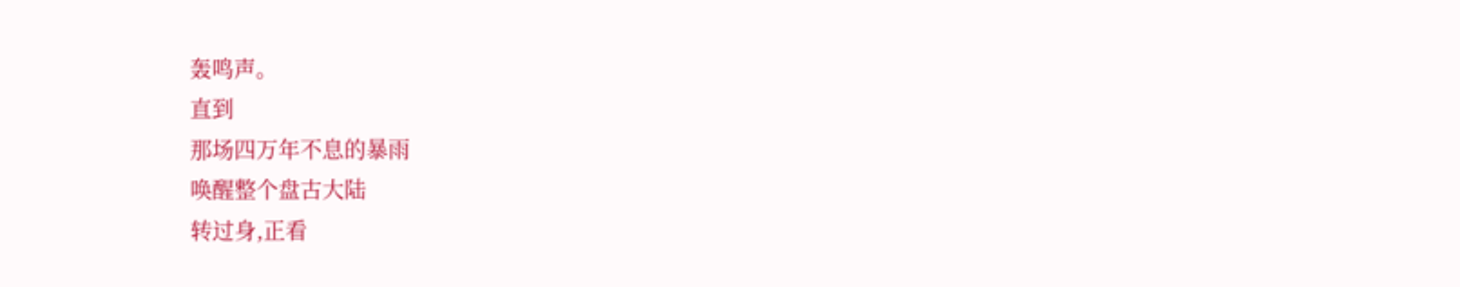轰鸣声。
直到
那场四万年不息的暴雨
唤醒整个盘古大陆
转过身,正看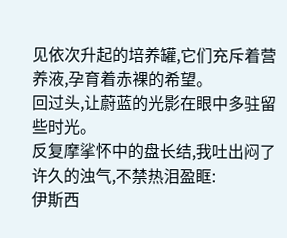见依次升起的培养罐,它们充斥着营养液,孕育着赤裸的希望。
回过头,让蔚蓝的光影在眼中多驻留些时光。
反复摩挲怀中的盘长结,我吐出闷了许久的浊气,不禁热泪盈眶:
伊斯西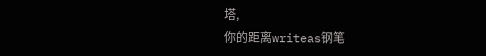塔,
你的距离writeas钢笔